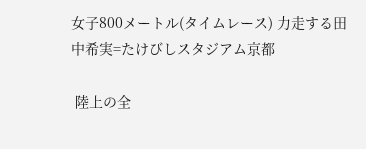女子800メートル(タイムレース) 力走する田中希実=たけびしスタジアム京都

 陸上の全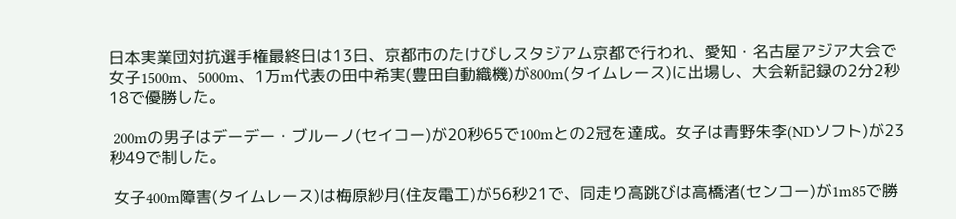日本実業団対抗選手権最終日は13日、京都市のたけびしスタジアム京都で行われ、愛知・名古屋アジア大会で女子1500m、5000m、1万m代表の田中希実(豊田自動織機)が800m(タイムレース)に出場し、大会新記録の2分2秒18で優勝した。

 200mの男子はデーデー・ブルーノ(セイコー)が20秒65で100mとの2冠を達成。女子は青野朱李(NDソフト)が23秒49で制した。

 女子400m障害(タイムレース)は梅原紗月(住友電工)が56秒21で、同走り高跳びは高橋渚(センコー)が1m85で勝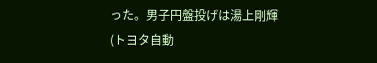った。男子円盤投げは湯上剛輝(トヨタ自動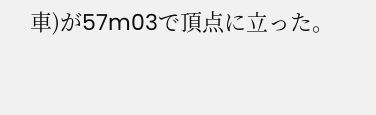車)が57m03で頂点に立った。